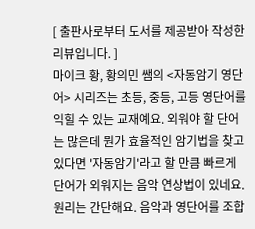[ 출판사로부터 도서를 제공받아 작성한 리뷰입니다. ]
마이크 황, 황의민 쌤의 <자동암기 영단어> 시리즈는 초등, 중등, 고등 영단어를 익힐 수 있는 교재예요. 외워야 할 단어는 많은데 뭔가 효율적인 암기법을 찾고 있다면 '자동암기'라고 할 만큼 빠르게 단어가 외워지는 음악 연상법이 있네요. 원리는 간단해요. 음악과 영단어를 조합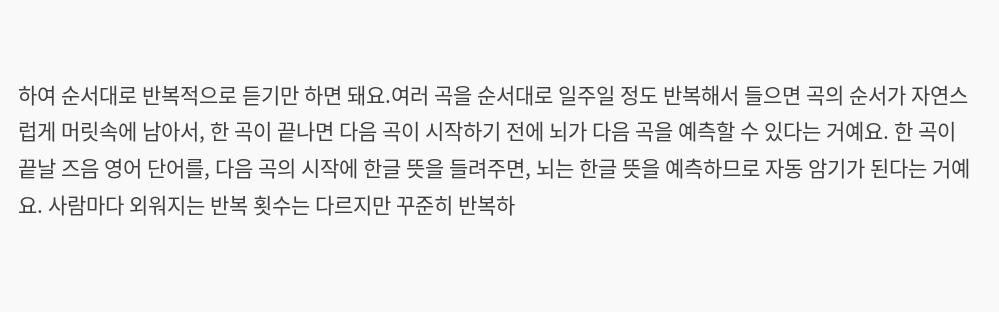하여 순서대로 반복적으로 듣기만 하면 돼요.여러 곡을 순서대로 일주일 정도 반복해서 들으면 곡의 순서가 자연스럽게 머릿속에 남아서, 한 곡이 끝나면 다음 곡이 시작하기 전에 뇌가 다음 곡을 예측할 수 있다는 거예요. 한 곡이 끝날 즈음 영어 단어를, 다음 곡의 시작에 한글 뜻을 들려주면, 뇌는 한글 뜻을 예측하므로 자동 암기가 된다는 거예요. 사람마다 외워지는 반복 횟수는 다르지만 꾸준히 반복하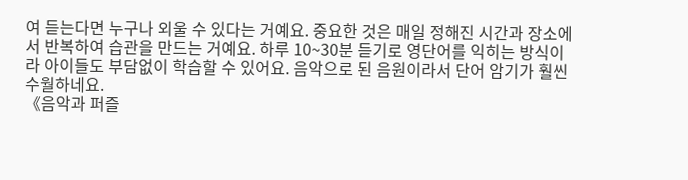여 듣는다면 누구나 외울 수 있다는 거예요. 중요한 것은 매일 정해진 시간과 장소에서 반복하여 습관을 만드는 거예요. 하루 10~30분 듣기로 영단어를 익히는 방식이라 아이들도 부담없이 학습할 수 있어요. 음악으로 된 음원이라서 단어 암기가 훨씬 수월하네요.
《음악과 퍼즐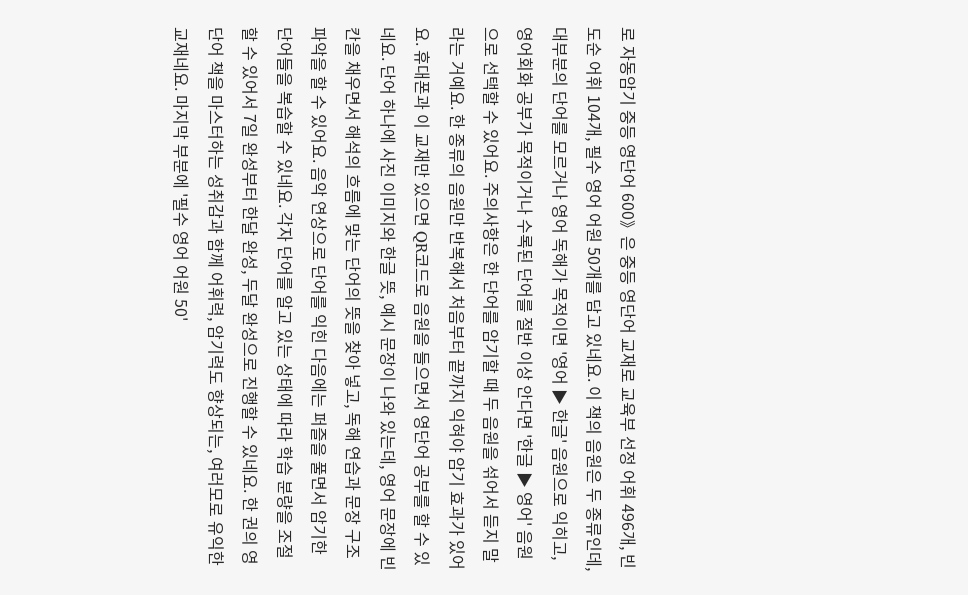로 자동암기 중등 영단어 600》은 중등 영단어 교재로 교육부 선정 어휘 496개, 빈도순 어휘 104개, 필수 영어 어원 50개를 담고 있네요. 이 책의 음원은 두 종류인데, 대부분의 단어를 모르거나 영어 독해가 목적이면 '영어 ▶ 한글' 음원으로 익히고, 영어회화 공부가 목적이거나 수록된 단어를 절반 이상 안다면 '한글 ▶ 영어' 음원으로 선택할 수 있어요. 주의사항은 한 단어를 암기할 때 두 음원을 섞어서 듣지 말라는 거예요. 한 종류의 음원만 반복해서 처음부터 끝까지 익혀야 암기 효과가 있어요. 휴대폰과 이 교재만 있으면 QR코드로 음원을 들으면서 영단어 공부를 할 수 있네요. 단어 하나에 사진 이미지와 한글 뜻, 예시 문장이 나와 있는데, 영어 문장에 빈칸을 채우면서 해석의 흐름에 맞는 단어의 뜻을 찾아 넣고, 독해 연습과 문장 구조 파악을 할 수 있어요. 음악 연상으로 단어를 익힌 다음에는 퍼즐을 풀면서 암기한 단어들을 복습할 수 있네요. 각자 단어를 알고 있는 상태에 따라 학습 분량을 조절할 수 있어서 7일 완성부터 한달 완성, 두달 완성으로 진행할 수 있네요. 한 권의 영단어 책을 마스터하는 성취감과 함께 어휘력, 암기력도 향상되는, 여러모로 유익한 교재네요. 마지막 부분에 '필수 영어 어원 50'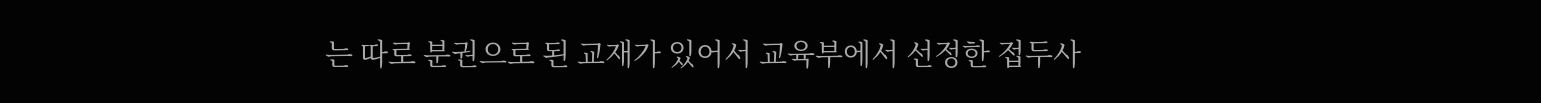는 따로 분권으로 된 교재가 있어서 교육부에서 선정한 접두사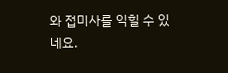와 접미사를 익힐 수 있네요.